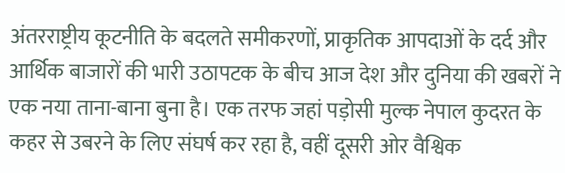अंतरराष्ट्रीय कूटनीति के बदलते समीकरणों, प्राकृतिक आपदाओं के दर्द और आर्थिक बाजारों की भारी उठापटक के बीच आज देश और दुनिया की खबरों ने एक नया ताना-बाना बुना है। एक तरफ जहां पड़ोसी मुल्क नेपाल कुदरत के कहर से उबरने के लिए संघर्ष कर रहा है, वहीं दूसरी ओर वैश्विक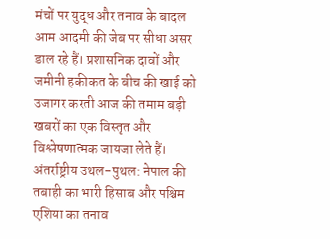मंचों पर युद्ध और तनाव के बादल आम आदमी की जेब पर सीधा असर डाल रहे हैं। प्रशासनिक दावों और जमीनी हकीकत के बीच की खाई को उजागर करती आज की तमाम बड़ी खबरों का एक विस्तृत और विश्लेषणात्मक जायजा लेते हैं।
अंतर्राष्ट्रीय उथल-पुथल: नेपाल की तबाही का भारी हिसाब और पश्चिम एशिया का तनाव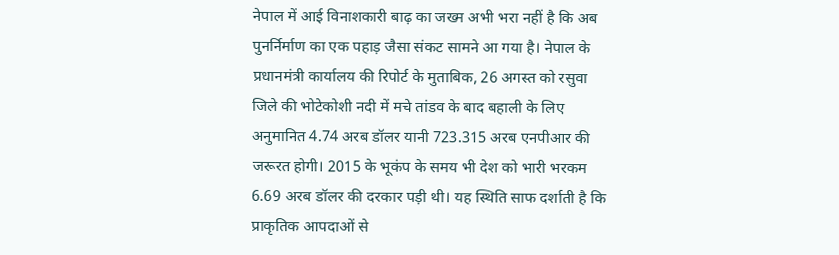नेपाल में आई विनाशकारी बाढ़ का जख्म अभी भरा नहीं है कि अब पुनर्निर्माण का एक पहाड़ जैसा संकट सामने आ गया है। नेपाल के प्रधानमंत्री कार्यालय की रिपोर्ट के मुताबिक, 26 अगस्त को रसुवा जिले की भोटेकोशी नदी में मचे तांडव के बाद बहाली के लिए अनुमानित 4.74 अरब डॉलर यानी 723.315 अरब एनपीआर की जरूरत होगी। 2015 के भूकंप के समय भी देश को भारी भरकम 6.69 अरब डॉलर की दरकार पड़ी थी। यह स्थिति साफ दर्शाती है कि प्राकृतिक आपदाओं से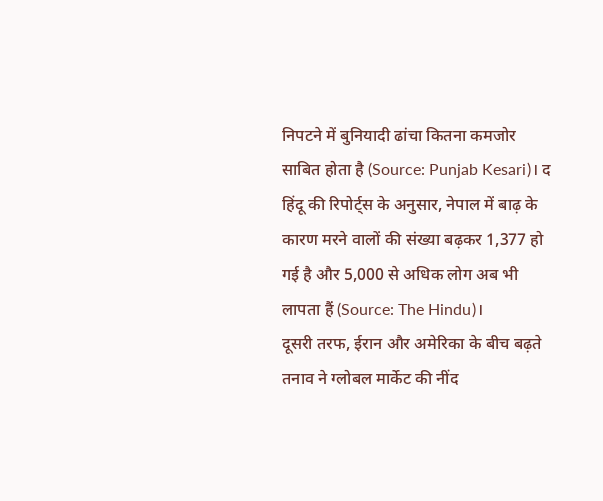निपटने में बुनियादी ढांचा कितना कमजोर साबित होता है (Source: Punjab Kesari)। द हिंदू की रिपोर्ट्स के अनुसार, नेपाल में बाढ़ के कारण मरने वालों की संख्या बढ़कर 1,377 हो गई है और 5,000 से अधिक लोग अब भी लापता हैं (Source: The Hindu)।
दूसरी तरफ, ईरान और अमेरिका के बीच बढ़ते तनाव ने ग्लोबल मार्केट की नींद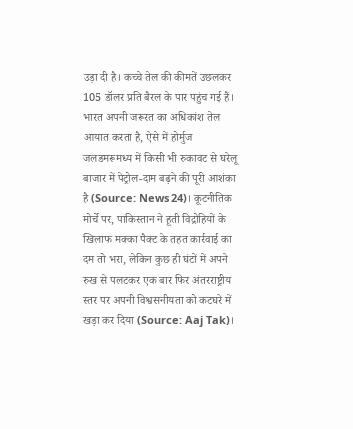उड़ा दी है। कच्चे तेल की कीमतें उछलकर 105 डॉलर प्रति बैरल के पार पहुंच गई हैं। भारत अपनी जरूरत का अधिकांश तेल आयात करता है, ऐसे में होर्मुज जलडमरूमध्य में किसी भी रुकावट से घरेलू बाजार में पेट्रोल-दाम बढ़ने की पूरी आशंका है (Source: News24)। कूटनीतिक मोर्चे पर, पाकिस्तान ने हूती विद्रोहियों के खिलाफ मक्का पैक्ट के तहत कार्रवाई का दम तो भरा, लेकिन कुछ ही घंटों में अपने रुख से पलटकर एक बार फिर अंतरराष्ट्रीय स्तर पर अपनी विश्वसनीयता को कटघरे में खड़ा कर दिया (Source: Aaj Tak)।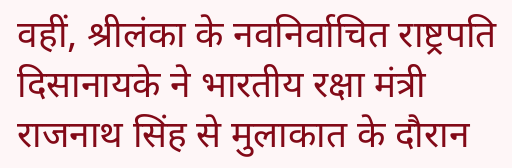वहीं, श्रीलंका के नवनिर्वाचित राष्ट्रपति दिसानायके ने भारतीय रक्षा मंत्री राजनाथ सिंह से मुलाकात के दौरान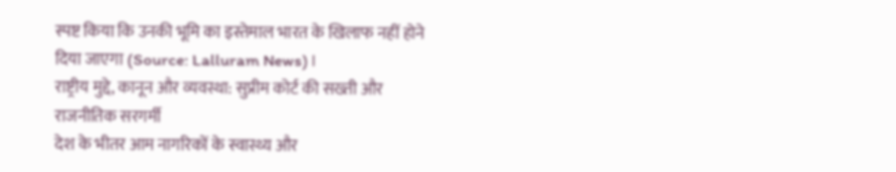स्पष्ट किया कि उनकी भूमि का इस्तेमाल भारत के खिलाफ नहीं होने दिया जाएगा (Source: Lalluram News)।
राष्ट्रीय मुद्दे, कानून और व्यवस्था: सुप्रीम कोर्ट की सख्ती और राजनीतिक सरगर्मी
देश के भीतर आम नागरिकों के स्वास्थ्य और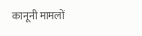कानूनी मामलों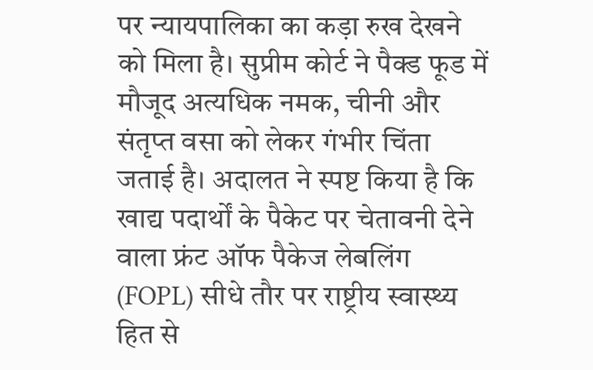पर न्यायपालिका का कड़ा रुख देखने को मिला है। सुप्रीम कोर्ट ने पैक्ड फूड में मौजूद अत्यधिक नमक, चीनी और संतृप्त वसा को लेकर गंभीर चिंता जताई है। अदालत ने स्पष्ट किया है कि खाद्य पदार्थों के पैकेट पर चेतावनी देने वाला फ्रंट ऑफ पैकेज लेबलिंग (FOPL) सीधे तौर पर राष्ट्रीय स्वास्थ्य हित से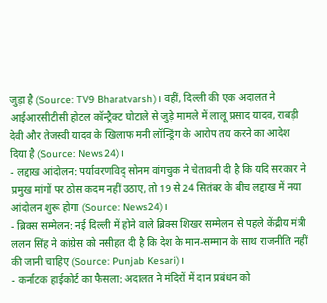जुड़ा है (Source: TV9 Bharatvarsh)। वहीं, दिल्ली की एक अदालत ने आईआरसीटीसी होटल कॉन्ट्रैक्ट घोटाले से जुड़े मामले में लालू प्रसाद यादव, राबड़ी देवी और तेजस्वी यादव के खिलाफ मनी लॉन्ड्रिंग के आरोप तय करने का आदेश दिया है (Source: News24)।
- लद्दाख आंदोलन: पर्यावरणविद् सोनम वांगचुक ने चेतावनी दी है कि यदि सरकार ने प्रमुख मांगों पर ठोस कदम नहीं उठाए, तो 19 से 24 सितंबर के बीच लद्दाख में नया आंदोलन शुरू होगा (Source: News24)।
- ब्रिक्स सम्मेलन: नई दिल्ली में होने वाले ब्रिक्स शिखर सम्मेलन से पहले केंद्रीय मंत्री ललन सिंह ने कांग्रेस को नसीहत दी है कि देश के मान-सम्मान के साथ राजनीति नहीं की जानी चाहिए (Source: Punjab Kesari)।
- कर्नाटक हाईकोर्ट का फैसला: अदालत ने मंदिरों में दान प्रबंधन को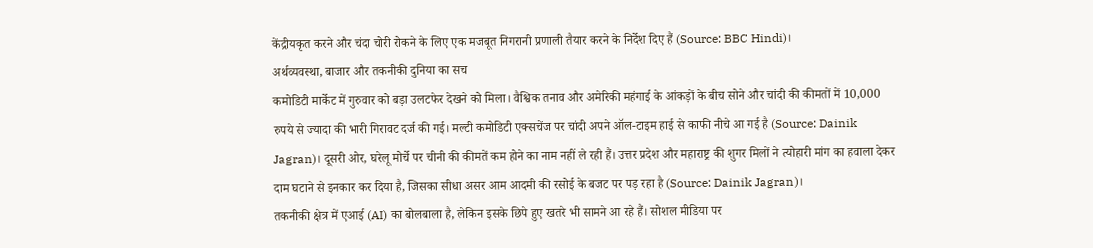केंद्रीयकृत करने और चंदा चोरी रोकने के लिए एक मजबूत निगरानी प्रणाली तैयार करने के निर्देश दिए हैं (Source: BBC Hindi)।
अर्थव्यवस्था, बाजार और तकनीकी दुनिया का सच
कमोडिटी मार्केट में गुरुवार को बड़ा उलटफेर देखने को मिला। वैश्विक तनाव और अमेरिकी महंगाई के आंकड़ों के बीच सोने और चांदी की कीमतों में 10,000 रुपये से ज्यादा की भारी गिरावट दर्ज की गई। मल्टी कमोडिटी एक्सचेंज पर चांदी अपने ऑल-टाइम हाई से काफी नीचे आ गई है (Source: Dainik Jagran)। दूसरी ओर, घरेलू मोर्चे पर चीनी की कीमतें कम होने का नाम नहीं ले रही हैं। उत्तर प्रदेश और महाराष्ट्र की शुगर मिलों ने त्योहारी मांग का हवाला देकर दाम घटाने से इनकार कर दिया है, जिसका सीधा असर आम आदमी की रसोई के बजट पर पड़ रहा है (Source: Dainik Jagran)।
तकनीकी क्षेत्र में एआई (AI) का बोलबाला है, लेकिन इसके छिपे हुए खतरे भी सामने आ रहे हैं। सोशल मीडिया पर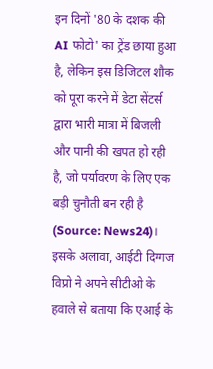इन दिनों '80 के दशक की AI फोटो' का ट्रेंड छाया हुआ है, लेकिन इस डिजिटल शौक को पूरा करने में डेटा सेंटर्स द्वारा भारी मात्रा में बिजली और पानी की खपत हो रही है, जो पर्यावरण के लिए एक बड़ी चुनौती बन रही है (Source: News24)। इसके अलावा, आईटी दिग्गज विप्रो ने अपने सीटीओ के हवाले से बताया कि एआई के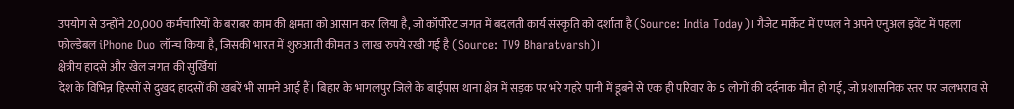उपयोग से उन्होंने 20,000 कर्मचारियों के बराबर काम की क्षमता को आसान कर लिया है, जो कॉर्पोरेट जगत में बदलती कार्य संस्कृति को दर्शाता है (Source: India Today)। गैजेट मार्केट में एप्पल ने अपने एनुअल इवेंट में पहला फोल्डेबल iPhone Duo लॉन्च किया है, जिसकी भारत में शुरुआती कीमत 3 लाख रुपये रखी गई है (Source: TV9 Bharatvarsh)।
क्षेत्रीय हादसे और खेल जगत की सुर्खियां
देश के विभिन्न हिस्सों से दुखद हादसों की खबरें भी सामने आई हैं। बिहार के भागलपुर जिले के बाईपास थाना क्षेत्र में सड़क पर भरे गहरे पानी में डूबने से एक ही परिवार के 5 लोगों की दर्दनाक मौत हो गई, जो प्रशासनिक स्तर पर जलभराव से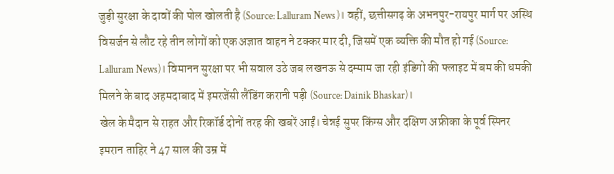जुड़ी सुरक्षा के दावों की पोल खोलती है (Source: Lalluram News)। वहीं, छत्तीसगढ़ के अभनपुर-रायपुर मार्ग पर अस्थि विसर्जन से लौट रहे तीन लोगों को एक अज्ञात वाहन ने टक्कर मार दी, जिसमें एक व्यक्ति की मौत हो गई (Source: Lalluram News)। विमानन सुरक्षा पर भी सवाल उठे जब लखनऊ से दम्माम जा रही इंडिगो की फ्लाइट में बम की धमकी मिलने के बाद अहमदाबाद में इमरजेंसी लैंडिंग करानी पड़ी (Source: Dainik Bhaskar)।
खेल के मैदान से राहत और रिकॉर्ड दोनों तरह की खबरें आईं। चेन्नई सुपर किंग्स और दक्षिण अफ्रीका के पूर्व स्पिनर इमरान ताहिर ने 47 साल की उम्र में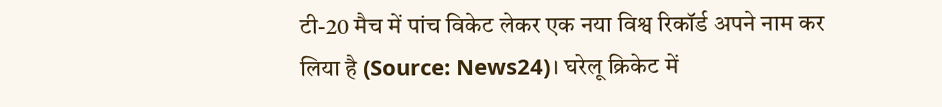टी-20 मैच में पांच विकेट लेकर एक नया विश्व रिकॉर्ड अपने नाम कर लिया है (Source: News24)। घरेलू क्रिकेट में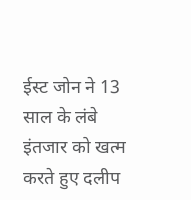ईस्ट जोन ने 13 साल के लंबे इंतजार को खत्म करते हुए दलीप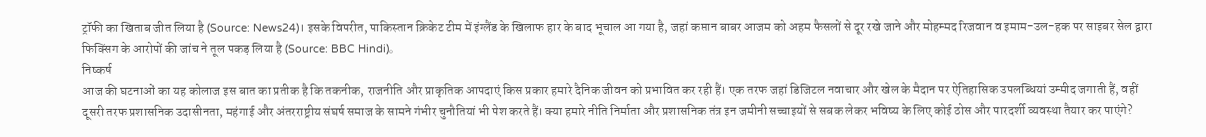ट्रॉफी का खिताब जीत लिया है (Source: News24)। इसके विपरीत, पाकिस्तान क्रिकेट टीम में इंग्लैंड के खिलाफ हार के बाद भूचाल आ गया है, जहां कप्तान बाबर आजम को अहम फैसलों से दूर रखे जाने और मोहम्मद रिजवान व इमाम-उल-हक पर साइबर सेल द्वारा फिक्सिंग के आरोपों की जांच ने तूल पकड़ लिया है (Source: BBC Hindi)。
निष्कर्ष
आज की घटनाओं का यह कोलाज इस बात का प्रतीक है कि तकनीक, राजनीति और प्राकृतिक आपदाएं किस प्रकार हमारे दैनिक जीवन को प्रभावित कर रही हैं। एक तरफ जहां डिजिटल नवाचार और खेल के मैदान पर ऐतिहासिक उपलब्धियां उम्मीद जगाती हैं, वहीं दूसरी तरफ प्रशासनिक उदासीनता, महंगाई और अंतरराष्ट्रीय संघर्ष समाज के सामने गंभीर चुनौतियां भी पेश करते हैं। क्या हमारे नीति निर्माता और प्रशासनिक तंत्र इन जमीनी सच्चाइयों से सबक लेकर भविष्य के लिए कोई ठोस और पारदर्शी व्यवस्था तैयार कर पाएंगे?